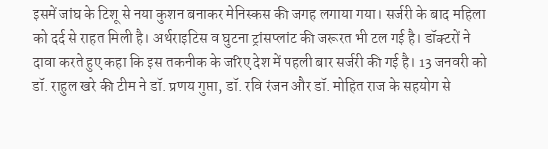इसमें जांघ के टिशू से नया कुशन बनाकर मेनिस्कस की जगह लगाया गया। सर्जरी के बाद महिला को दर्द से राहत मिली है। अर्थराइटिस व घुटना ट्रांसप्लांट की जरूरत भी टल गई है। डॉक्टरों ने दावा करते हुए कहा कि इस तकनीक के जरिए देश में पहली बार सर्जरी की गई है। 13 जनवरी को डॉ. राहुल खरे की टीम ने डॉ. प्रणय गुप्ता, डॉ. रवि रंजन और डॉ. मोहित राज के सहयोग से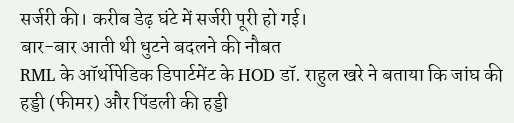सर्जरी की। करीब डेढ़ घंटे में सर्जरी पूरी हो गई।
बार-बार आती थी धुटने बदलने की नौबत
RML के ऑर्थोपेडिक डिपार्टमेंट के HOD डॉ. राहुल खरे ने बताया कि जांघ की हड्डी (फीमर) और पिंडली की हड्डी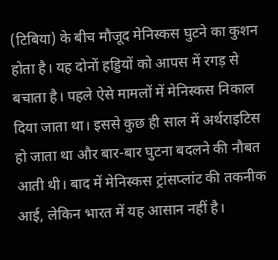(टिबिया) के बीच मौजूद मेनिस्कस घुटने का कुशन होता है। यह दोनों हड्डियों को आपस में रगड़ से बचाता है। पहले ऐसे मामलों में मेनिस्कस निकाल दिया जाता था। इससे कुछ ही साल में अर्थराइटिस हो जाता था और बार-बार घुटना बदलने की नौबत आती थी। बाद में मेनिस्कस ट्रांसप्लांट की तकनीक आई, लेकिन भारत में यह आसान नहीं है।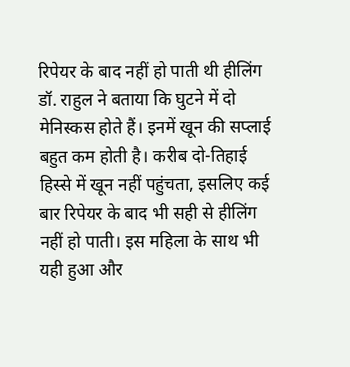रिपेयर के बाद नहीं हो पाती थी हीलिंग
डॉ. राहुल ने बताया कि घुटने में दो मेनिस्कस होते हैं। इनमें खून की सप्लाई बहुत कम होती है। करीब दो-तिहाई हिस्से में खून नहीं पहुंचता, इसलिए कई बार रिपेयर के बाद भी सही से हीलिंग नहीं हो पाती। इस महिला के साथ भी यही हुआ और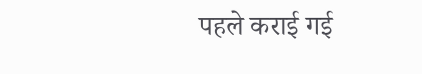पहले कराई गई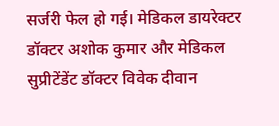सर्जरी फेल हो गई। मेडिकल डायरेक्टर डॉक्टर अशोक कुमार और मेडिकल सुप्रीटेंडेंट डॉक्टर विवेक दीवान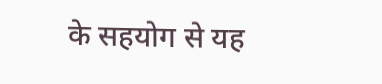के सहयोग से यह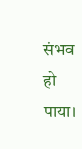संभव हो पाया।